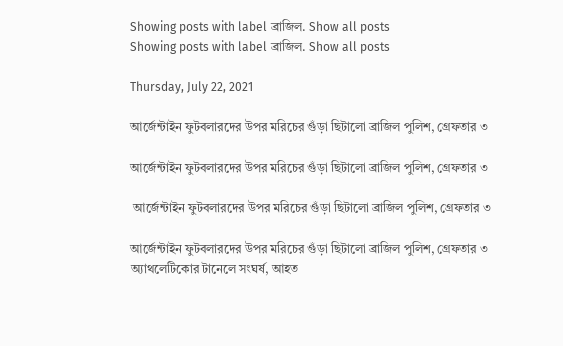Showing posts with label ব্রাজিল. Show all posts
Showing posts with label ব্রাজিল. Show all posts

Thursday, July 22, 2021

আর্জেন্টাইন ফুটবলারদের উপর মরিচের গুঁড়া ছিটালো ব্রাজিল পুলিশ, গ্রেফতার ৩

আর্জেন্টাইন ফুটবলারদের উপর মরিচের গুঁড়া ছিটালো ব্রাজিল পুলিশ, গ্রেফতার ৩

 আর্জেন্টাইন ফুটবলারদের উপর মরিচের গুঁড়া ছিটালো ব্রাজিল পুলিশ, গ্রেফতার ৩

আর্জেন্টাইন ফুটবলারদের উপর মরিচের গুঁড়া ছিটালো ব্রাজিল পুলিশ, গ্রেফতার ৩
অ্যাথলেটিকোর টানেলে সংঘর্ষ, আহত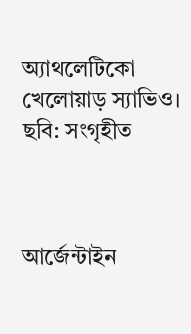অ্যাথলেটিকো খেলোয়াড় স্যাভিও। ছবি: সংগৃহীত



আর্জেন্টাইন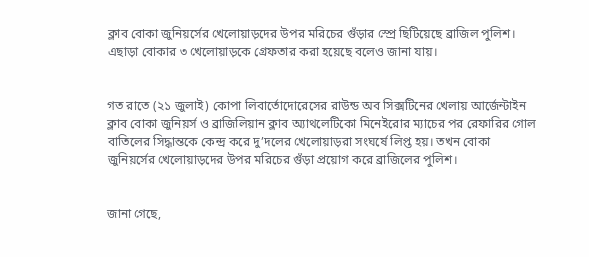ক্লাব বোকা জুনিয়র্সের খেলোয়াড়দের উপর মরিচের গুঁড়ার স্প্রে ছিটিয়েছে ব্রাজিল পুলিশ। এছাড়া বোকার ৩ খেলোয়াড়কে গ্রেফতার করা হয়েছে বলেও জানা যায়।


গত রাতে (২১ জুলাই) কোপা লিবার্তোদোরেসের রাউন্ড অব সিক্সটিনের খেলায় আর্জেন্টাইন ক্লাব বোকা জুনিয়র্স ও ব্রাজিলিয়ান ক্লাব অ্যাথলেটিকো মিনেইরোর ম্যাচের পর রেফারির গোল বাতিলের সিদ্ধান্তকে কেন্দ্র করে দু’দলের খেলোয়াড়রা সংঘর্ষে লিপ্ত হয়। তখন বোকা জুনিয়র্সের খেলোয়াড়দের উপর মরিচের গুঁড়া প্রয়োগ করে ব্রাজিলের পুলিশ।


জানা গেছে,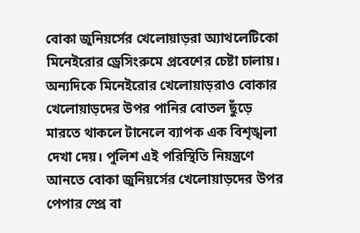বোকা জুনিয়র্সের খেলোয়াড়রা অ্যাথলেটিকো মিনেইরোর ড্রেসিংরুমে প্রবেশের চেষ্টা চালায়। অন্যদিকে মিনেইরোর খেলোয়াড়রাও বোকার খেলোয়াড়দের উপর পানির বোতল ছুঁড়ে মারতে থাকলে টানেলে ব্যাপক এক বিশৃঙ্খলা দেখা দেয়। পুলিশ এই পরিস্থিতি নিয়ন্ত্রণে আনতে বোকা জুনিয়র্সের খেলোয়াড়দের উপর পেপার স্প্রে বা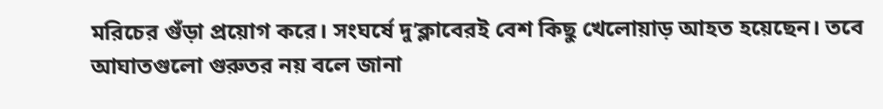মরিচের গুঁড়া প্রয়োগ করে। সংঘর্ষে দু’ক্লাবেরই বেশ কিছু খেলোয়াড় আহত হয়েছেন। তবে আঘাতগুলো গুরুতর নয় বলে জানা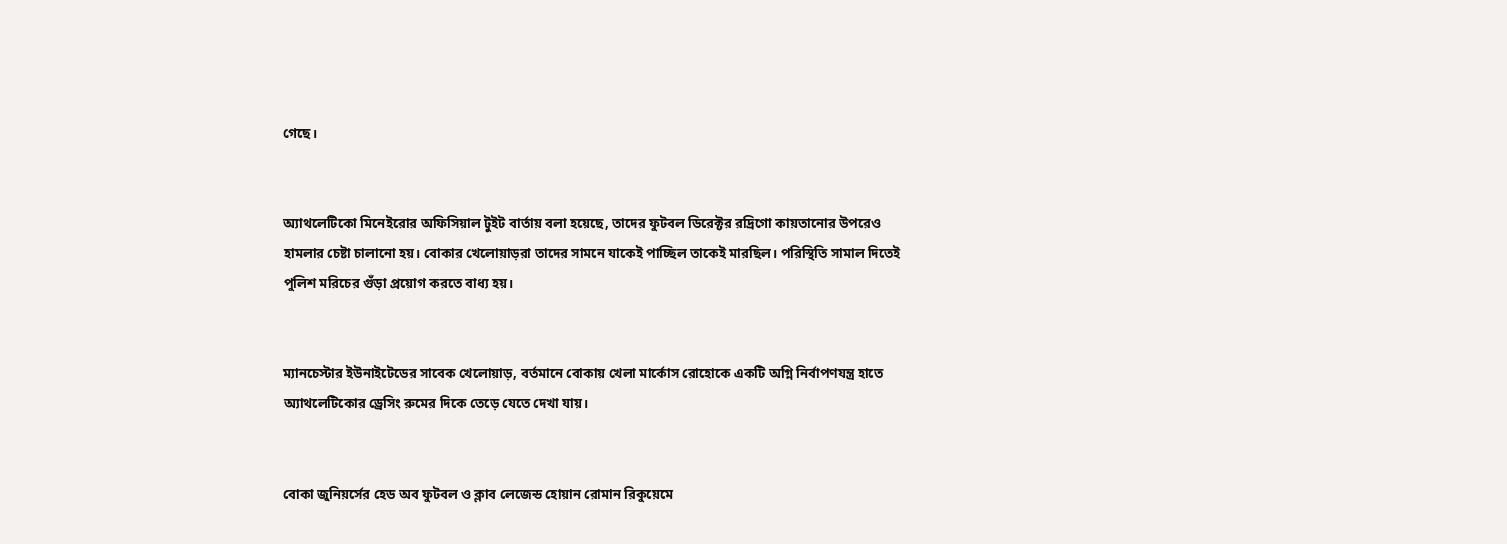গেছে।


অ্যাথলেটিকো মিনেইরোর অফিসিয়াল টুইট বার্তায় বলা হয়েছে, তাদের ফুটবল ডিরেক্টর রদ্রিগো কায়তানোর উপরেও হামলার চেষ্টা চালানো হয়। বোকার খেলোয়াড়রা তাদের সামনে যাকেই পাচ্ছিল তাকেই মারছিল। পরিস্থিতি সামাল দিতেই পুলিশ মরিচের গুঁড়া প্রয়োগ করতে বাধ্য হয়।


ম্যানচেস্টার ইউনাইটেডের সাবেক খেলোয়াড়, বর্তমানে বোকায় খেলা মার্কোস রোহোকে একটি অগ্নি নির্বাপণযন্ত্র হাতে অ্যাথলেটিকোর ড্রেসিং রুমের দিকে তেড়ে যেতে দেখা যায়।


বোকা জুনিয়র্সের হেড অব ফুটবল ও ক্লাব লেজেন্ড হোয়ান রোমান রিকুয়েমে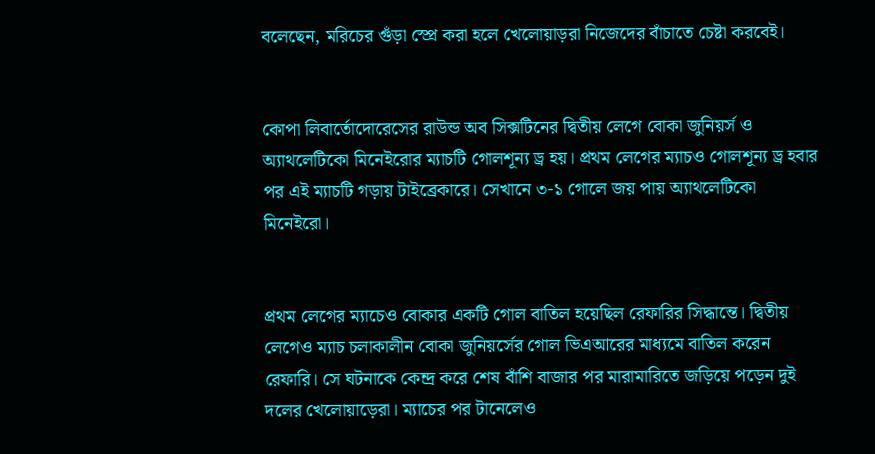বলেছেন, মরিচের গুঁড়া স্প্রে করা হলে খেলোয়াড়রা নিজেদের বাঁচাতে চেষ্টা করবেই।


কোপা লিবার্তোদোরেসের রাউন্ড অব সিক্সটিনের দ্বিতীয় লেগে বোকা জুনিয়র্স ও অ্যাথলেটিকো মিনেইরোর ম্যাচটি গোলশূন্য ড্র হয়। প্রথম লেগের ম্যাচও গোলশূন্য ড্র হবার পর এই ম্যাচটি গড়ায় টাইব্রেকারে। সেখানে ৩-১ গোলে জয় পায় অ্যাথলেটিকো মিনেইরো।


প্রথম লেগের ম্যাচেও বোকার একটি গোল বাতিল হয়েছিল রেফারির সিদ্ধান্তে। দ্বিতীয় লেগেও ম্যাচ চলাকালীন বোকা জুনিয়র্সের গোল ভিএআরের মাধ্যমে বাতিল করেন রেফারি। সে ঘটনাকে কেন্দ্র করে শেষ বাঁশি বাজার পর মারামারিতে জড়িয়ে পড়েন দুই দলের খেলোয়াড়েরা। ম্যাচের পর টানেলেও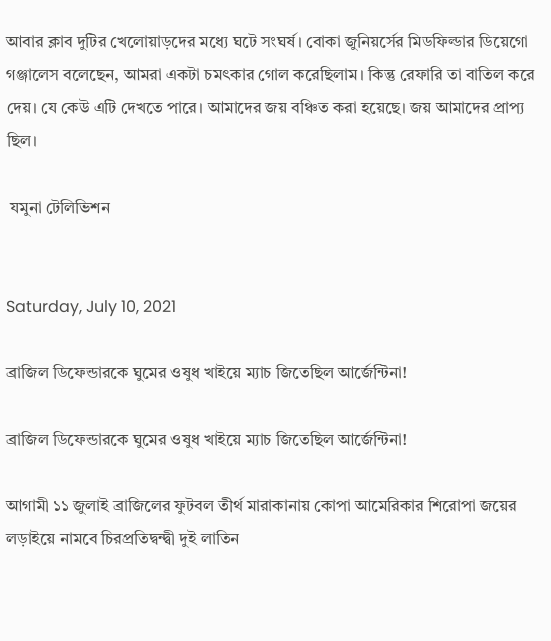আবার ক্লাব দুটির খেলোয়াড়দের মধ্যে ঘটে সংঘর্ষ। বোকা জুনিয়র্সের মিডফিল্ডার ডিয়েগো গঞ্জালেস বলেছেন, আমরা একটা চমৎকার গোল করেছিলাম। কিন্তু রেফারি তা বাতিল করে দেয়। যে কেউ এটি দেখতে পারে। আমাদের জয় বঞ্চিত করা হয়েছে। জয় আমাদের প্রাপ্য ছিল।

 যমুনা টেলিভিশন


Saturday, July 10, 2021

ব্রাজিল ডিফেন্ডারকে ঘুমের ওষুধ খাইয়ে ম্যাচ জিতেছিল আর্জেন্টিনা!

ব্রাজিল ডিফেন্ডারকে ঘুমের ওষুধ খাইয়ে ম্যাচ জিতেছিল আর্জেন্টিনা!

আগামী ১১ জুলাই ব্রাজিলের ফুটবল তীর্থ মারাকানায় কোপা আমেরিকার শিরোপা জয়ের লড়াইয়ে নামবে চিরপ্রতিদ্বন্দ্বী দুই লাতিন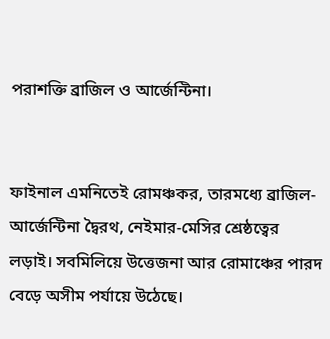পরাশক্তি ব্রাজিল ও আর্জেন্টিনা।


ফাইনাল এমনিতেই রোমঞ্চকর, তারমধ্যে ব্রাজিল-আর্জেন্টিনা দ্বৈরথ, নেইমার-মেসির শ্রেষ্ঠত্বের লড়াই। সবমিলিয়ে উত্তেজনা আর রোমাঞ্চের পারদ বেড়ে অসীম পর্যায়ে উঠেছে।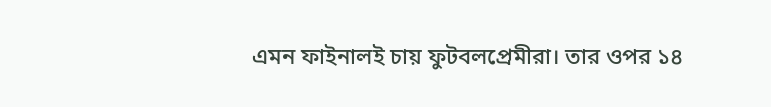এমন ফাইনালই চায় ফুটবলপ্রেমীরা। তার ওপর ১৪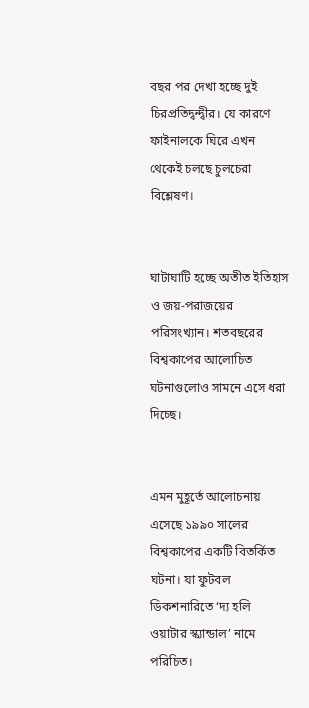বছর পর দেখা হচ্ছে দুই চিরপ্রতিদ্বন্দ্বীর। যে কারণে ফাইনালকে ঘিরে এখন থেকেই চলছে চুলচেরা বিশ্লেষণ।


ঘাটাঘাটি হচ্ছে অতীত ইতিহাস ও জয়-পরাজয়ের পরিসংখ্যান। শতবছরের বিশ্বকাপের আলোচিত ঘটনাগুলোও সামনে এসে ধরা দিচ্ছে।


এমন মুহূর্তে আলোচনায় এসেছে ১৯৯০ সালের বিশ্বকাপের একটি বিতর্কিত ঘটনা। যা ফুটবল ডিকশনারিতে ‘দ্য হলি ওয়াটার স্ক্যান্ডাল’ নামে পরিচিত।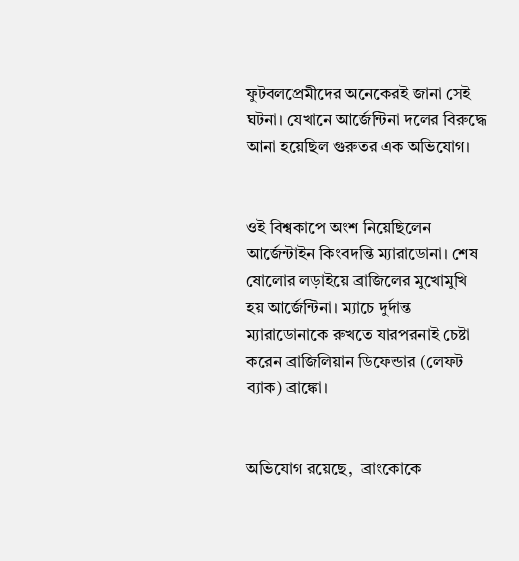ফুটবলপ্রেমীদের অনেকেরই জানা সেই ঘটনা। যেখানে আর্জেন্টিনা দলের বিরুদ্ধে আনা হয়েছিল গুরুতর এক অভিযোগ।


ওই বিশ্বকাপে অংশ নিয়েছিলেন আর্জেন্টাইন কিংবদন্তি ম্যারাডোনা। শেষ ষোলোর লড়াইয়ে ব্রাজিলের মুখোমুখি হয় আর্জেন্টিনা। ম্যাচে দুর্দান্ত ম্যারাডোনাকে রুখতে যারপরনাই চেষ্টা করেন ব্রাজিলিয়ান ডিফেন্ডার (লেফট ব্যাক) ব্রাঙ্কো।


অভিযোগ রয়েছে,  ব্রাংকোকে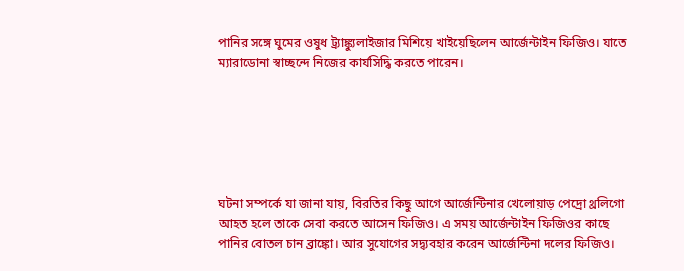পানির সঙ্গে ঘুমের ওষুধ ট্র্যাঙ্ক্যুলাইজার মিশিয়ে খাইয়েছিলেন আর্জেন্টাইন ফিজিও। যাতে ম্যারাডোনা স্বাচ্ছন্দে নিজের কার্যসিদ্ধি করতে পারেন।






ঘটনা সম্পর্কে যা জানা যায়, বিরতির কিছু আগে আর্জেন্টিনার খেলোয়াড় পেদ্রো থ্রলিগো আহত হলে তাকে সেবা করতে আসেন ফিজিও। এ সময় আর্জেন্টাইন ফিজিওর কাছে পানির বোতল চান ব্রাঙ্কো। আর সুযোগের সদ্ব্যবহার করেন আর্জেন্টিনা দলের ফিজিও।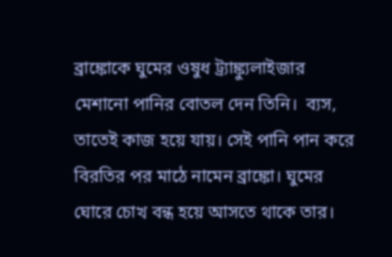ব্রাঙ্কোকে ঘুমের ওষুধ ট্র্যাঙ্ক্যুলাইজার মেশানো পানির বোতল দেন তিনি।  ব্যস, তাতেই কাজ হয়ে যায়। সেই পানি পান করে বিরতির পর মাঠে নামেন ব্রাঙ্কো। ঘুমের ঘোরে চোখ বন্ধ হয়ে আসতে থাকে তার।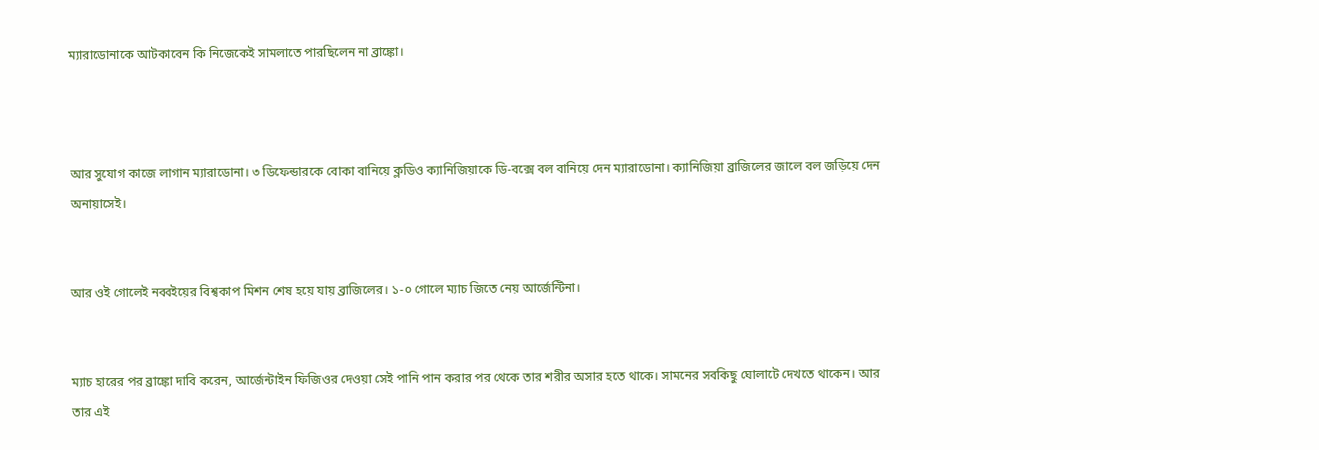ম্যারাডোনাকে আটকাবেন কি নিজেকেই সামলাতে পারছিলেন না ব্রাঙ্কো।



আর সুযোগ কাজে লাগান ম্যারাডোনা। ৩ ডিফেন্ডারকে বোকা বানিয়ে ক্লডিও ক্যানিজিয়াকে ডি-বক্সে বল বানিয়ে দেন ম্যারাডোনা। ক্যানিজিয়া ব্রাজিলের জালে বল জড়িয়ে দেন অনায়াসেই।


আর ওই গোলেই নব্বইয়ের বিশ্বকাপ মিশন শেষ হয়ে যায় ব্রাজিলের। ১-০ গোলে ম্যাচ জিতে নেয় আর্জেন্টিনা।


ম্যাচ হারের পর ব্রাঙ্কো দাবি করেন, আর্জেন্টাইন ফিজিওর দেওয়া সেই পানি পান করার পর থেকে তার শরীর অসার হতে থাকে। সামনের সবকিছু ঘোলাটে দেখতে থাকেন। আর তার এই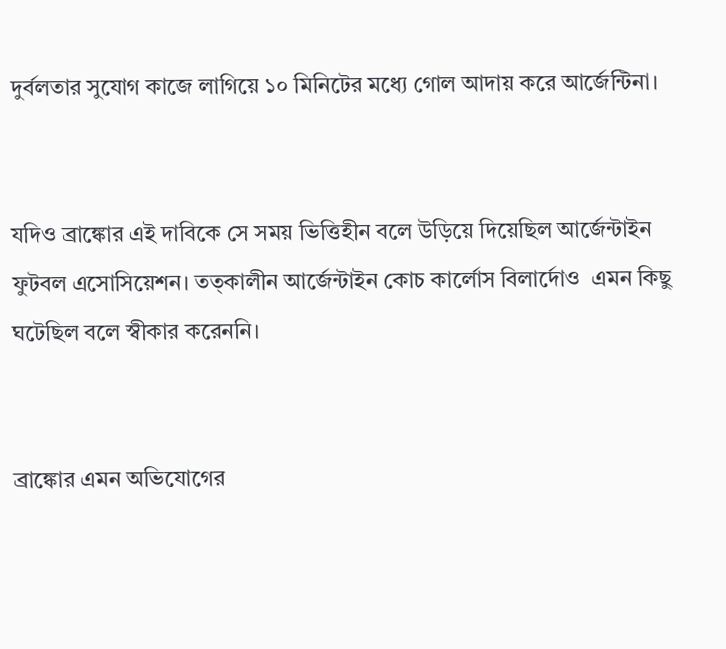দুর্বলতার সুযোগ কাজে লাগিয়ে ১০ মিনিটের মধ্যে গোল আদায় করে আর্জেন্টিনা।


যদিও ব্রাঙ্কোর এই দাবিকে সে সময় ভিত্তিহীন বলে উড়িয়ে দিয়েছিল আর্জেন্টাইন ফুটবল এসোসিয়েশন। তত্কালীন আর্জেন্টাইন কোচ কার্লোস বিলার্দোও  এমন কিছু ঘটেছিল বলে স্বীকার করেননি।


ব্রাঙ্কোর এমন অভিযোগের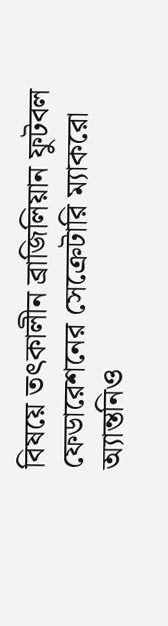বিষয়ে তৎকালীন ব্রাজিলিয়ান ফুটবল ফেডারেশনের সেক্রেটারি ম্যাকরো অ্যান্তনিও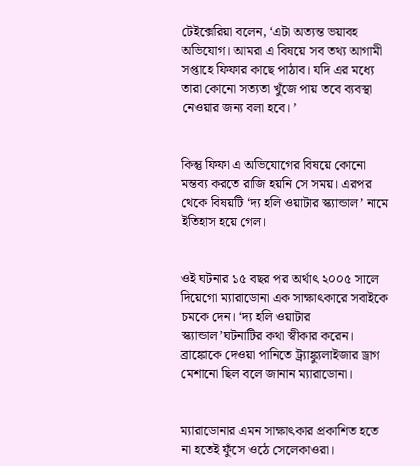টেইক্সেরিয়া বলেন, ‘এটা অত্যন্ত ভয়াবহ অভিযোগ। আমরা এ বিষয়ে সব তথ্য আগামী সপ্তাহে ফিফার কাছে পাঠাব। যদি এর মধ্যে তারা কোনো সত্যতা খুঁজে পায় তবে ব্যবস্থা নেওয়ার জন্য বলা হবে। ’


কিন্তু ফিফা এ অভিযোগের বিষয়ে কোনো মন্তব্য করতে রাজি হয়নি সে সময়। এরপর থেকে বিষয়টি ‘দ্য হলি ওয়াটার স্ক্যান্ডাল’ নামে ইতিহাস হয়ে গেল।


ওই ঘটনার ১৫ বছর পর অর্থাৎ ২০০৫ সালে দিয়েগো ম্যারাডোনা এক সাক্ষাৎকারে সবাইকে চমকে দেন। ‘দ্য হলি ওয়াটার স্ক্যান্ডাল’ঘটনাটির কথা স্বীকার করেন। ব্রাঙ্কোকে দেওয়া পানিতে ট্র্যাঙ্ক্যুলাইজার ড্রাগ মেশানো ছিল বলে জানান ম্যারাডোনা।


ম্যারাডোনার এমন সাক্ষাৎকার প্রকাশিত হতে না হতেই ফুঁসে ওঠে সেলেকাওরা।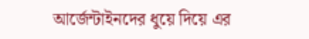আর্জেন্টাইনদের ধুয়ে দিয়ে এর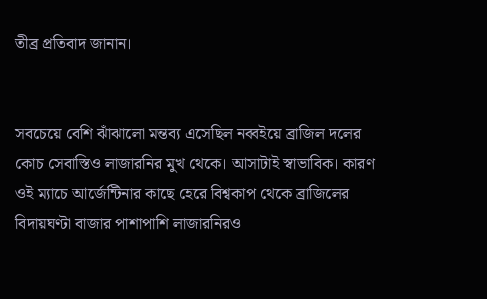তীব্র প্রতিবাদ জানান।


সবচেয়ে বেশি ঝাঁঝালো মন্তব্য এসেছিল নব্বইয়ে ব্রাজিল দলের কোচ সেবাস্তিও লাজারনির মুখ থেকে। আসাটাই স্বাভাবিক। কারণ ওই ম্যাচে আর্জেন্টিনার কাছে হেরে বিশ্বকাপ থেকে ব্রাজিলের বিদায়ঘণ্টা বাজার পাশাপাশি লাজারনিরও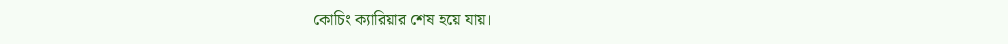কোচিং ক্যারিয়ার শেষ হয়ে যায়।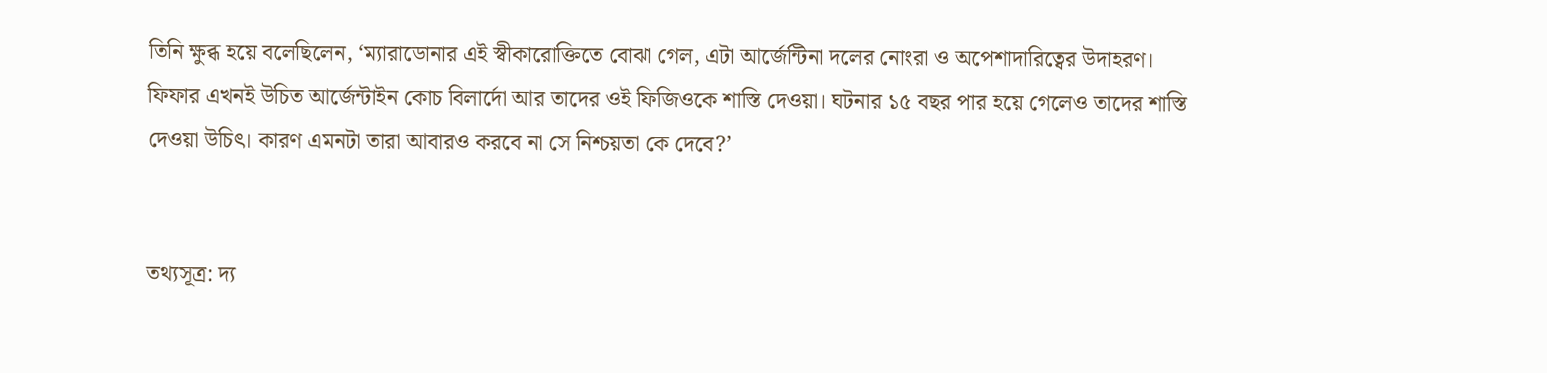তিনি ক্ষুব্ধ হয়ে বলেছিলেন, ‘ম্যারাডোনার এই স্বীকারোক্তিতে বোঝা গেল, এটা আর্জেন্টিনা দলের নোংরা ও অপেশাদারিত্বের উদাহরণ। ফিফার এখনই উচিত আর্জেন্টাইন কোচ বিলার্দো আর তাদের ওই ফিজিওকে শাস্তি দেওয়া। ঘটনার ১৫ বছর পার হয়ে গেলেও তাদের শাস্তি দেওয়া উচিৎ। কারণ এমনটা তারা আবারও করবে না সে নিশ্চয়তা কে দেবে?’


তথ্যসূত্র: দ্য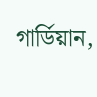গার্ডিয়ান,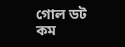গোল ডট কম